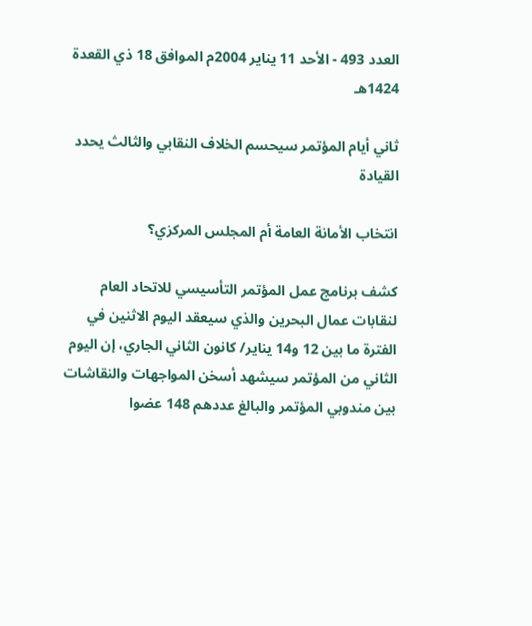العدد 493 - الأحد 11 يناير 2004م الموافق 18 ذي القعدة 1424هـ

ثاني أيام المؤتمر سيحسم الخلاف النقابي والثالث يحدد القيادة

انتخاب الأمانة العامة أم المجلس المركزي؟

كشف برنامج عمل المؤتمر التأسيسي للاتحاد العام لنقابات عمال البحرين والذي سيعقد اليوم الاثنين في الفترة ما بين 12 و14 يناير/ كانون الثاني الجاري، إن اليوم الثاني من المؤتمر سيشهد أسخن المواجهات والنقاشات بين مندوبي المؤتمر والبالغ عددهم 148 عضوا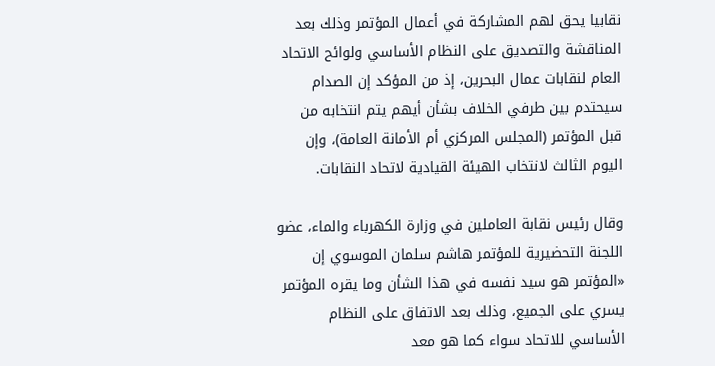نقابيا يحق لهم المشاركة في أعمال المؤتمر وذلك بعد المناقشة والتصديق على النظام الأساسي ولوائح الاتحاد العام لنقابات عمال البحرين، إذ من المؤكد إن الصدام سيحتدم بين طرفي الخلاف بشأن أيهم يتم انتخابه من قبل المؤتمر (المجلس المركزي أم الأمانة العامة)، وإن اليوم الثالث لانتخاب الهيئة القيادية لاتحاد النقابات.

وقال رئيس نقابة العاملين في وزارة الكهرباء والماء، عضو اللجنة التحضيرية للمؤتمر هاشم سلمان الموسوي إن «المؤتمر هو سيد نفسه في هذا الشأن وما يقره المؤتمر يسري على الجميع، وذلك بعد الاتفاق على النظام الأساسي للاتحاد سواء كما هو معد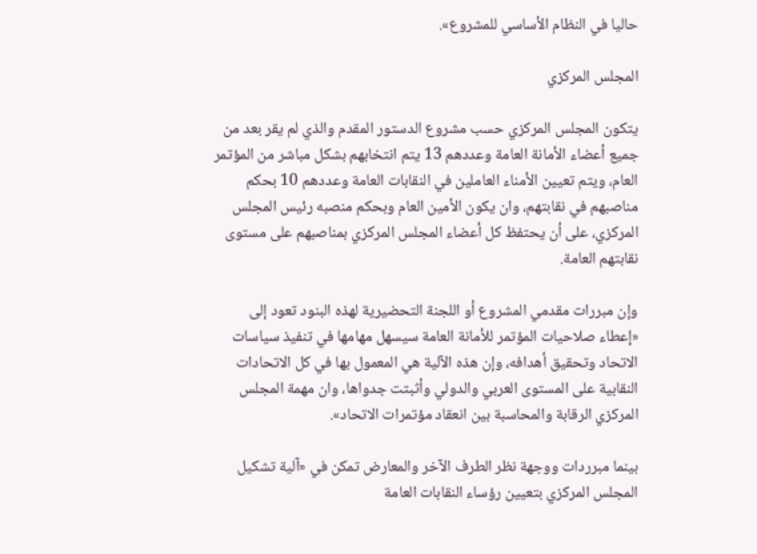حاليا في النظام الأساسي للمشروع».

المجلس المركزي

يتكون المجلس المركزي حسب مشروع الدستور المقدم والذي لم يقر بعد من جميع أعضاء الأمانة العامة وعددهم 13 يتم انتخابهم بشكل مباشر من المؤتمر العام، ويتم تعيين الأمناء العاملين في النقابات العامة وعددهم 10 بحكم مناصبهم في نقابتهم، وان يكون الأمين العام وبحكم منصبه رئيس المجلس المركزي، على أن يحتفظ كل أعضاء المجلس المركزي بمناصبهم على مستوى نقابتهم العامة.

وإن مبررات مقدمي المشروع أو اللجنة التحضيرية لهذه البنود تعود إلى «إعطاء صلاحيات المؤتمر للأمانة العامة سيسهل مهامها في تنفيذ سياسات الاتحاد وتحقيق أهدافه، وإن هذه الآلية هي المعمول بها في كل الاتحادات النقابية على المستوى العربي والدولي وأثبتت جدواها، وان مهمة المجلس المركزي الرقابة والمحاسبة بين انعقاد مؤتمرات الاتحاد».

بينما مبرردات ووجهة نظر الطرف الآخر والمعارض تمكن في «آلية تشكيل المجلس المركزي بتعيين رؤساء النقابات العامة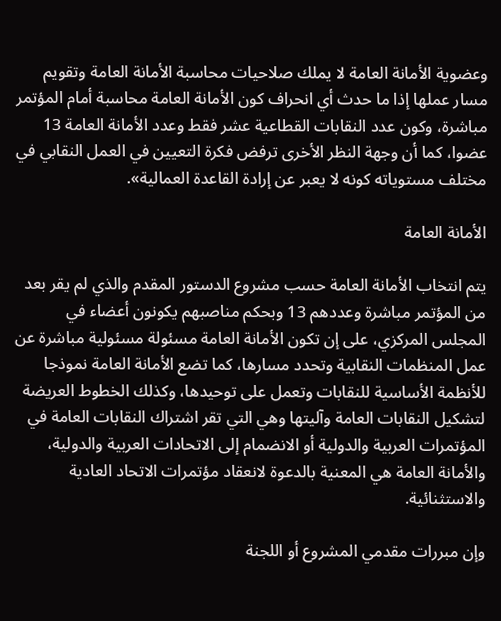وعضوية الأمانة العامة لا يملك صلاحيات محاسبة الأمانة العامة وتقويم مسار عملها إذا ما حدث أي انحراف كون الأمانة العامة محاسبة أمام المؤتمر مباشرة، وكون عدد النقابات القطاعية عشر فقط وعدد الأمانة العامة 13 عضوا، كما أن وجهة النظر الأخرى ترفض فكرة التعيين في العمل النقابي في مختلف مستوياته كونه لا يعبر عن إرادة القاعدة العمالية».

الأمانة العامة

يتم انتخاب الأمانة العامة حسب مشروع الدستور المقدم والذي لم يقر بعد من المؤتمر مباشرة وعددهم 13 وبحكم مناصبهم يكونون أعضاء في المجلس المركزي، على إن تكون الأمانة العامة مسئولة مسئولية مباشرة عن عمل المنظمات النقابية وتحدد مسارها، كما تضع الأمانة العامة نموذجا للأنظمة الأساسية للنقابات وتعمل على توحيدها، وكذلك الخطوط العريضة لتشكيل النقابات العامة وآليتها وهي التي تقر اشتراك النقابات العامة في المؤتمرات العربية والدولية أو الانضمام إلى الاتحادات العربية والدولية، والأمانة العامة هي المعنية بالدعوة لانعقاد مؤتمرات الاتحاد العادية والاستثنائية.

وإن مبررات مقدمي المشروع أو اللجنة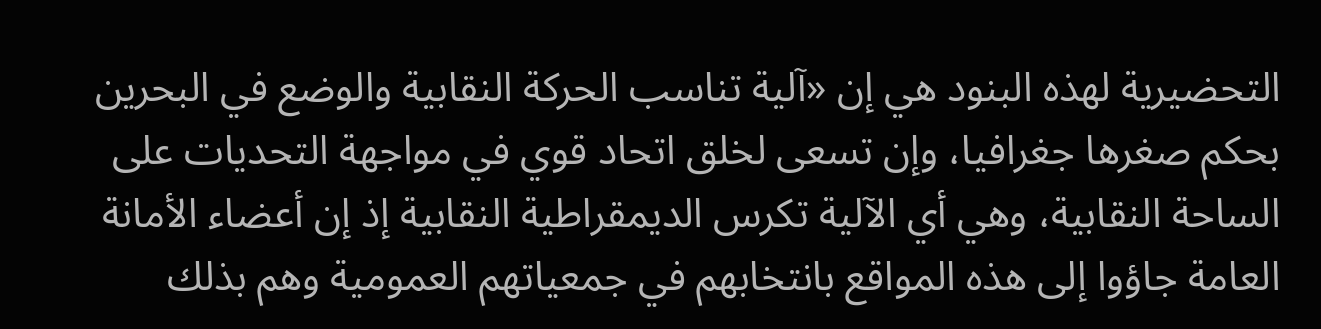التحضيرية لهذه البنود هي إن «آلية تناسب الحركة النقابية والوضع في البحرين بحكم صغرها جغرافيا، وإن تسعى لخلق اتحاد قوي في مواجهة التحديات على الساحة النقابية، وهي أي الآلية تكرس الديمقراطية النقابية إذ إن أعضاء الأمانة العامة جاؤوا إلى هذه المواقع بانتخابهم في جمعياتهم العمومية وهم بذلك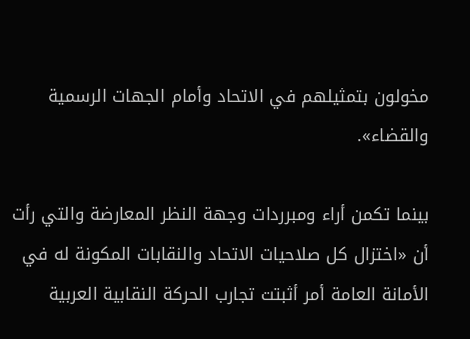مخولون بتمثيلهم في الاتحاد وأمام الجهات الرسمية والقضاء».

بينما تكمن أراء ومبرردات وجهة النظر المعارضة والتي رأت أن «اختزال كل صلاحيات الاتحاد والنقابات المكونة له في الأمانة العامة أمر أثبتت تجارب الحركة النقابية العربية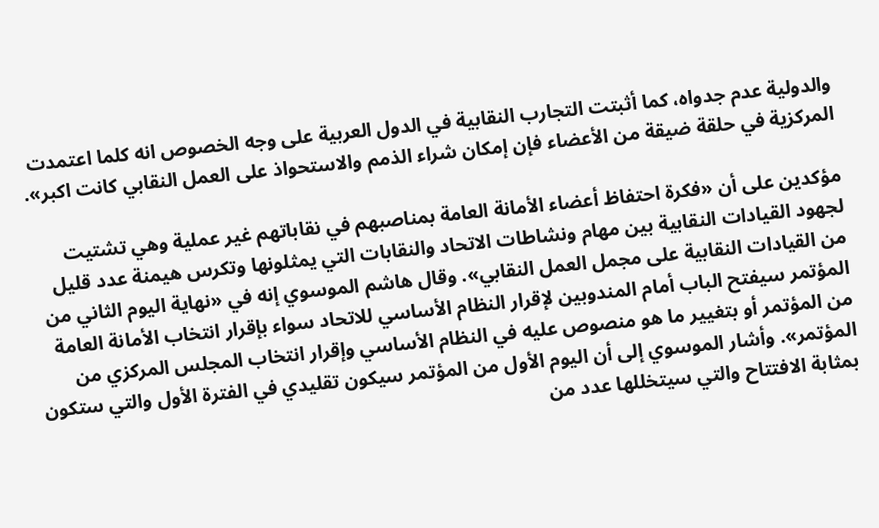والدولية عدم جدواه، كما أثبتت التجارب النقابية في الدول العربية على وجه الخصوص انه كلما اعتمدت المركزية في حلقة ضيقة من الأعضاء فإن إمكان شراء الذمم والاستحواذ على العمل النقابي كانت اكبر».

مؤكدين على أن «فكرة احتفاظ أعضاء الأمانة العامة بمناصبهم في نقاباتهم غير عملية وهي تشتيت لجهود القيادات النقابية بين مهام ونشاطات الاتحاد والنقابات التي يمثلونها وتكرس هيمنة عدد قليل من القيادات النقابية على مجمل العمل النقابي». وقال هاشم الموسوي إنه في «نهاية اليوم الثاني من المؤتمر سيفتح الباب أمام المندوبين لإقرار النظام الأساسي للاتحاد سواء بإقرار انتخاب الأمانة العامة من المؤتمر أو بتغيير ما هو منصوص عليه في النظام الأساسي وإقرار انتخاب المجلس المركزي من المؤتمر». وأشار الموسوي إلى أن اليوم الأول من المؤتمر سيكون تقليدي في الفترة الأول والتي ستكون بمثابة الافتتاح والتي سيتخللها عدد من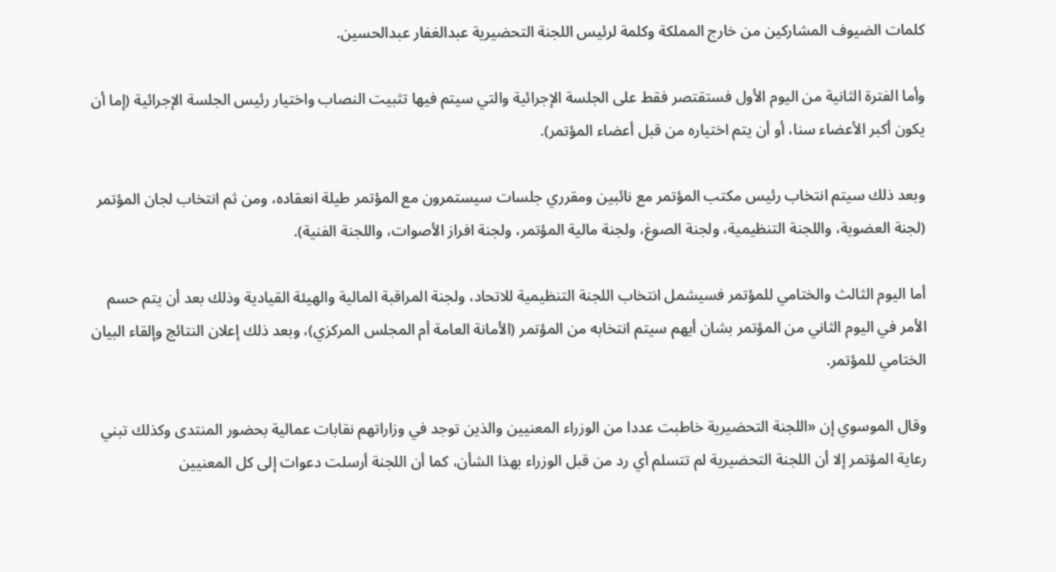كلمات الضيوف المشاركين من خارج المملكة وكلمة لرئيس اللجنة التحضيرية عبدالغفار عبدالحسين.

وأما الفترة الثانية من اليوم الأول فستقتصر فقط على الجلسة الإجرائية والتي سيتم فيها تثبيت النصاب واختيار رئيس الجلسة الإجرائية (إما أن يكون أكبر الأعضاء سنا، أو أن يتم اختياره من قبل أعضاء المؤتمر).

وبعد ذلك سيتم انتخاب رئيس مكتب المؤتمر مع نائبين ومقرري جلسات سيستمرون مع المؤتمر طيلة انعقاده، ومن ثم انتخاب لجان المؤتمر (لجنة العضوية، واللجنة التنظيمية، ولجنة الصوغ، ولجنة مالية المؤتمر، ولجنة افراز الأصوات، واللجنة الفنية).

أما اليوم الثالث والختامي للمؤتمر فسيشمل انتخاب اللجنة التنظيمية للاتحاد، ولجنة المراقبة المالية والهيئة القيادية وذلك بعد أن يتم حسم الأمر في اليوم الثاني من المؤتمر بشان أيهم سيتم انتخابه من المؤتمر (الأمانة العامة أم المجلس المركزي)، وبعد ذلك إعلان النتائج وإلقاء البيان الختامي للمؤتمر.

وقال الموسوي إن «اللجنة التحضيرية خاطبت عددا من الوزراء المعنيين والذين توجد في وزاراتهم نقابات عمالية بحضور المنتدى وكذلك تبني رعاية المؤتمر إلا أن اللجنة التحضيرية لم تتسلم أي رد من قبل الوزراء بهذا الشأن، كما أن اللجنة أرسلت دعوات إلى كل المعنيين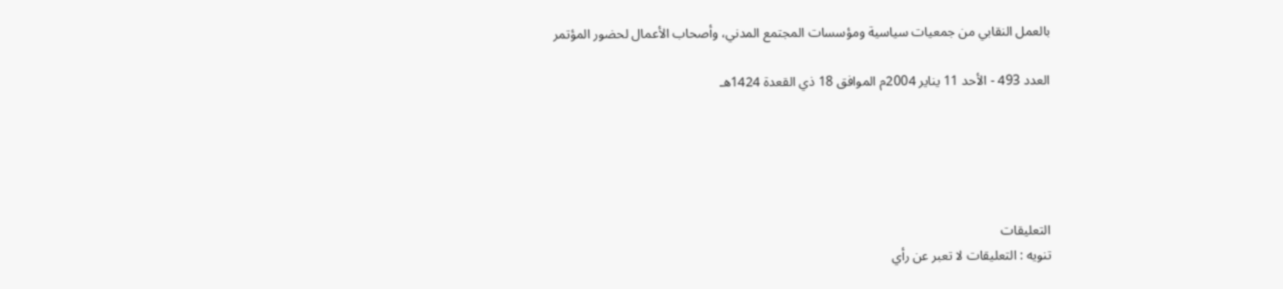بالعمل النقابي من جمعيات سياسية ومؤسسات المجتمع المدني، وأصحاب الأعمال لحضور المؤتمر

العدد 493 - الأحد 11 يناير 2004م الموافق 18 ذي القعدة 1424هـ





التعليقات
تنويه : التعليقات لا تعبر عن رأي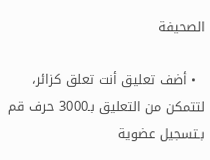الصحيفة

  • أضف تعليق أنت تعلق كزائر، لتتمكن من التعليق بـ3000 حرف قم بـتسجيل عضوية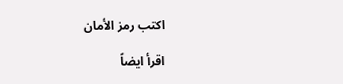اكتب رمز الأمان

اقرأ ايضاً